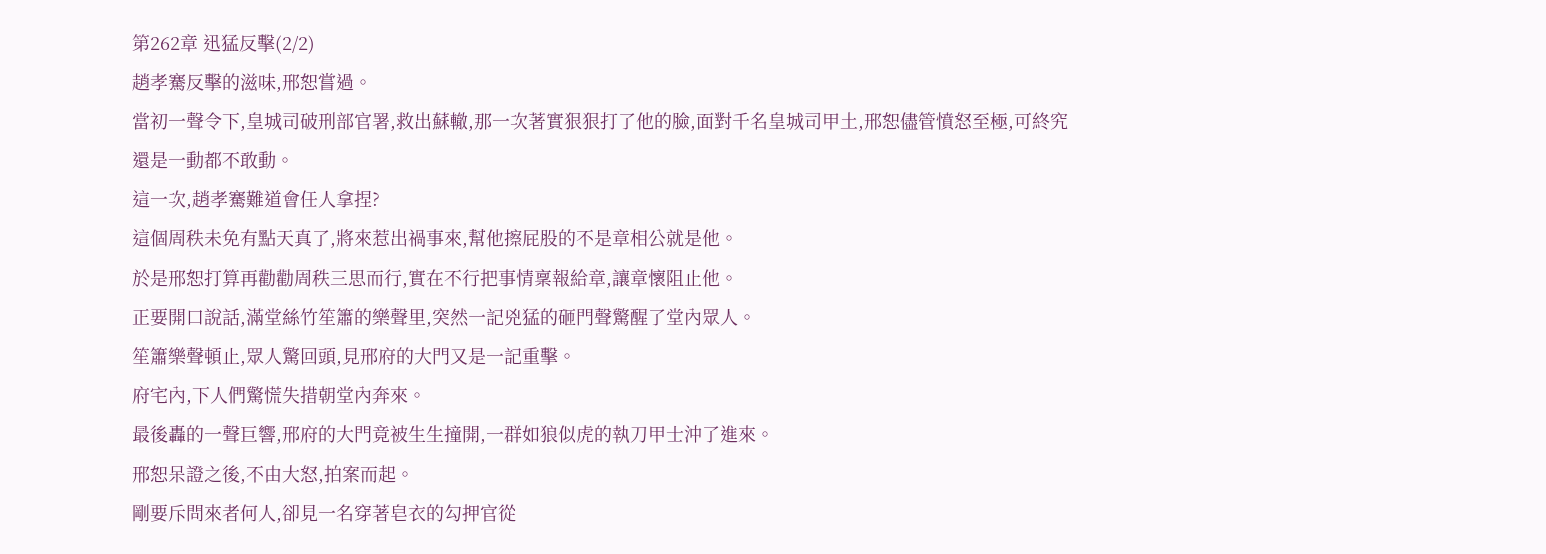第262章 迅猛反擊(2/2)
趙孝騫反擊的滋味,邢恕嘗過。
當初一聲令下,皇城司破刑部官署,救出蘇轍,那一次著實狠狠打了他的臉,面對千名皇城司甲土,邢恕儘管憤怒至極,可終究還是一動都不敢動。
這一次,趙孝騫難道會任人拿捏?
這個周秩未免有點天真了,將來惹出禍事來,幫他擦屁股的不是章相公就是他。
於是邢恕打算再勸勸周秩三思而行,實在不行把事情稟報給章,讓章懷阻止他。
正要開口說話,滿堂絲竹笙簫的樂聲里,突然一記兇猛的砸門聲驚醒了堂內眾人。
笙簫樂聲頓止,眾人驚回頭,見邢府的大門又是一記重擊。
府宅內,下人們驚慌失措朝堂內奔來。
最後轟的一聲巨響,邢府的大門竟被生生撞開,一群如狼似虎的執刀甲士沖了進來。
邢恕呆證之後,不由大怒,拍案而起。
剛要斥問來者何人,卻見一名穿著皂衣的勾押官從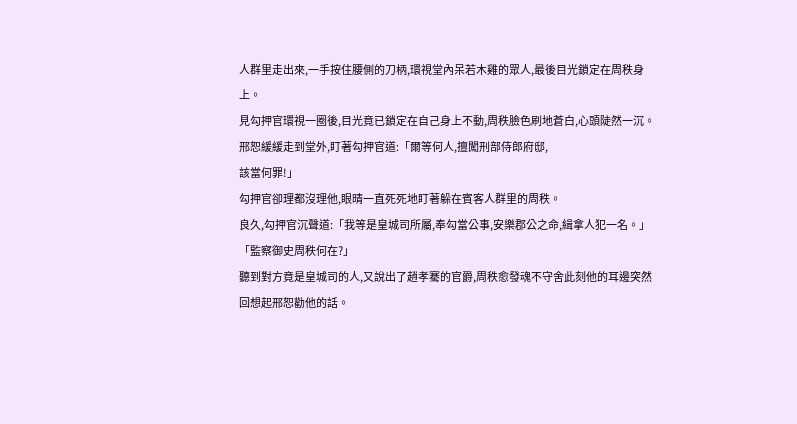人群里走出來,一手按住腰側的刀柄,環視堂內呆若木雞的眾人,最後目光鎖定在周秩身上。
見勾押官環視一圈後,目光竟已鎖定在自己身上不動,周秩臉色刷地蒼白,心頭陡然一沉。
邢恕緩緩走到堂外,盯著勾押官道:「爾等何人,擅闖刑部侍郎府邸,
該當何罪!」
勾押官卻理都沒理他,眼晴一直死死地盯著躲在賓客人群里的周秩。
良久,勾押官沉聲道:「我等是皇城司所屬,奉勾當公事,安樂郡公之命,緝拿人犯一名。」
「監察御史周秩何在?」
聽到對方竟是皇城司的人,又說出了趙孝騫的官爵,周秩愈發魂不守舍此刻他的耳邊突然回想起邢恕勸他的話。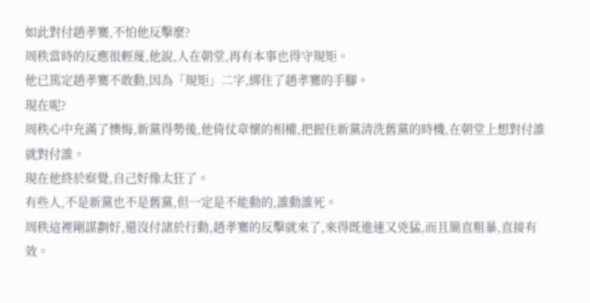如此對付趙孝騫,不怕他反擊麼?
周秩當時的反應很輕蔑,他說,人在朝堂,再有本事也得守規矩。
他已篤定趙孝騫不敢動,因為「規矩」二字,綁住了趙孝騫的手腳。
現在呢?
周秩心中充滿了懊悔,新黨得勢後,他倚仗章懷的相權,把握住新黨清洗舊黨的時機,在朝堂上想對付誰就對付誰。
現在他終於察覺,自己好像太狂了。
有些人,不是新黨也不是舊黨,但一定是不能動的,誰動誰死。
周秩這裡剛謀劃好,還沒付諸於行動,趙孝騫的反擊就來了,來得既進速又兇猛,而且簡直粗暴,直接有效。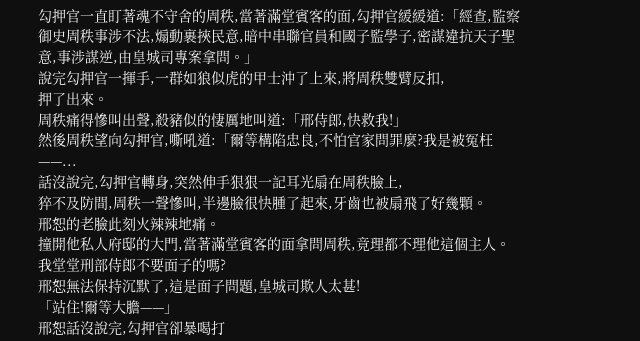勾押官一直盯著魂不守舍的周秩,當著滿堂賓客的面,勾押官緩緩道:「經查,監察御史周秩事涉不法,煽動裹挾民意,暗中串聯官員和國子監學子,密謀違抗天子聖意,事涉謀逆,由皇城司專案拿問。」
說完勾押官一揮手,一群如狼似虎的甲士沖了上來,將周秩雙臂反扣,
押了出來。
周秩痛得慘叫出聲,殺豬似的悽厲地叫道:「邢侍郎,快救我!」
然後周秩望向勾押官,嘶吼道:「爾等構陷忠良,不怕官家問罪麼?我是被冤枉——...
話沒說完,勾押官轉身,突然伸手狠狠一記耳光扇在周秩臉上,
猝不及防間,周秩一聲慘叫,半邊臉很快腫了起來,牙齒也被扇飛了好幾顆。
邢恕的老臉此刻火辣辣地痛。
撞開他私人府邸的大門,當著滿堂賓客的面拿問周秩,竟理都不理他這個主人。
我堂堂刑部侍郎不要面子的嗎?
邢恕無法保持沉默了,這是面子問題,皇城司欺人太甚!
「站住!爾等大膽——」
邢恕話沒說完,勾押官卻暴喝打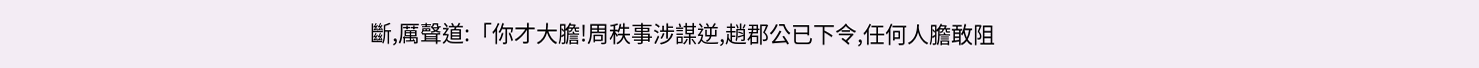斷,厲聲道:「你才大膽!周秩事涉謀逆,趙郡公已下令,任何人膽敢阻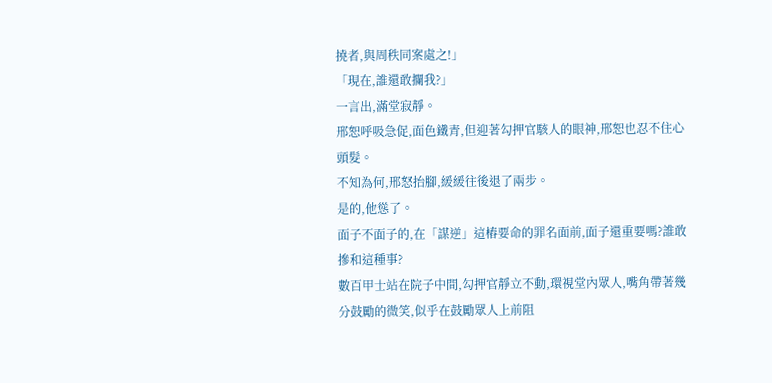撓者,與周秩同案處之!」
「現在,誰還敢攔我?」
一言出,滿堂寂靜。
邢恕呼吸急促,面色鐵青,但迎著勾押官駭人的眼神,邢恕也忍不住心頭髮。
不知為何,邢怒抬腳,緩緩往後退了兩步。
是的,他慫了。
面子不面子的,在「謀逆」這樁要命的罪名面前,面子還重要嗎?誰敢摻和這種事?
數百甲士站在院子中間,勾押官靜立不動,環視堂內眾人,嘴角帶著幾分鼓勵的微笑,似乎在鼓勵眾人上前阻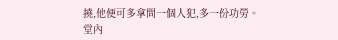撓,他便可多拿問一個人犯,多一份功勞。
堂內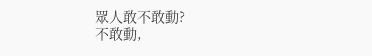眾人敢不敢動?
不敢動,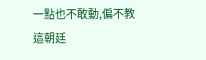一點也不敢動,偏不教這朝廷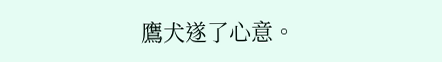鷹犬遂了心意。